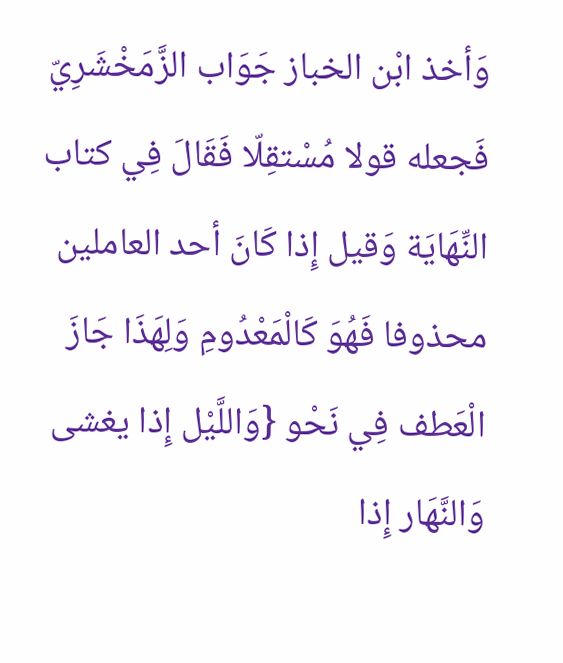وَأخذ ابْن الخباز جَوَاب الزَّمَخْشَرِيّ فَجعله قولا مُسْتقِلّا فَقَالَ فِي كتاب النِّهَايَة وَقيل إِذا كَانَ أحد العاملين محذوفا فَهُوَ كَالْمَعْدُومِ وَلِهَذَا جَازَ الْعَطف فِي نَحْو {وَاللَّيْل إِذا يغشى وَالنَّهَار إِذا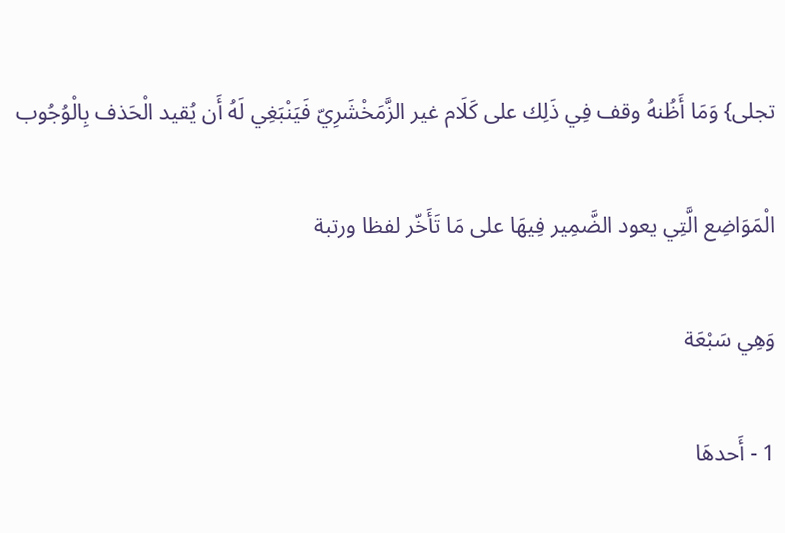تجلى} وَمَا أَظُنهُ وقف فِي ذَلِك على كَلَام غير الزَّمَخْشَرِيّ فَيَنْبَغِي لَهُ أَن يُقيد الْحَذف بِالْوُجُوب

الْمَوَاضِع الَّتِي يعود الضَّمِير فِيهَا على مَا تَأَخّر لفظا ورتبة

وَهِي سَبْعَة

1 - أَحدهَا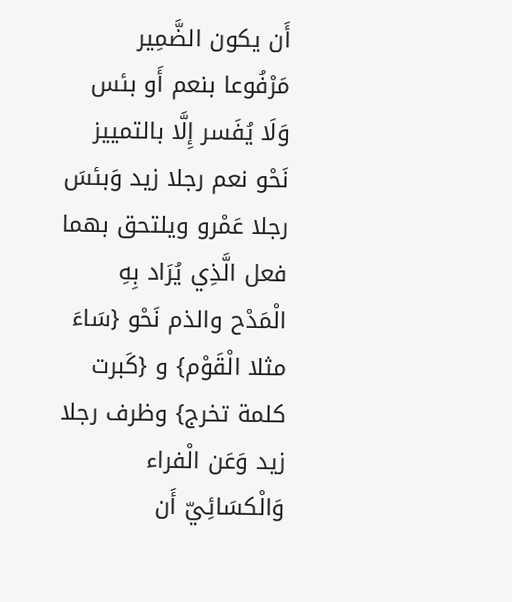أَن يكون الضَّمِير مَرْفُوعا بنعم أَو بئس وَلَا يُفَسر إِلَّا بالتمييز نَحْو نعم رجلا زيد وَبئسَ رجلا عَمْرو ويلتحق بهما فعل الَّذِي يُرَاد بِهِ الْمَدْح والذم نَحْو {سَاءَ مثلا الْقَوْم} و {كَبرت كلمة تخرج} وظرف رجلا زيد وَعَن الْفراء وَالْكسَائِيّ أَن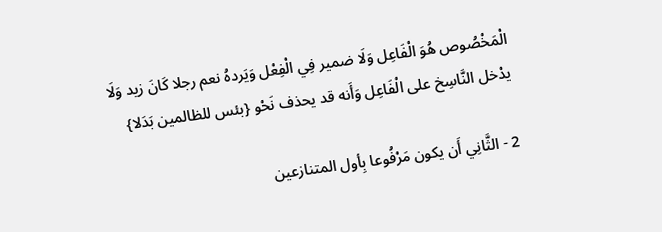الْمَخْصُوص هُوَ الْفَاعِل وَلَا ضمير فِي الْفِعْل وَيَردهُ نعم رجلا كَانَ زيد وَلَا يدْخل النَّاسِخ على الْفَاعِل وَأَنه قد يحذف نَحْو {بئس للظالمين بَدَلا}

2 - الثَّانِي أَن يكون مَرْفُوعا بِأول المتنازعين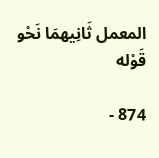المعمل ثَانِيهمَا نَحْو قَوْله

874 -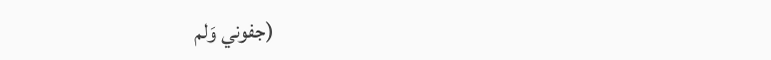(جفوني وَلم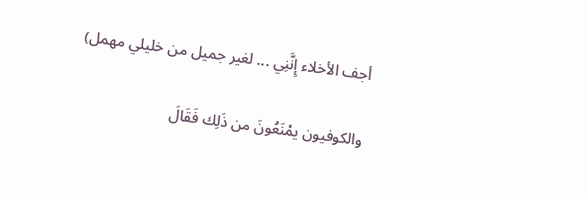أجف الأخلاء إِنَّنِي ... لغير جميل من خليلي مهمل)

والكوفيون يمْنَعُونَ من ذَلِك فَقَالَ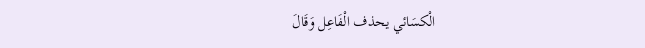الْكسَائي يحذف الْفَاعِل وَقَالَ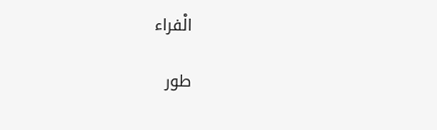الْفراء

طور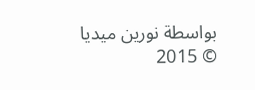بواسطة نورين ميديا © 2015